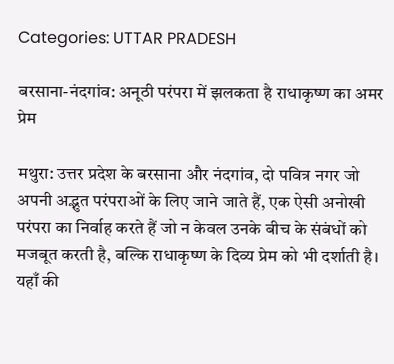Categories: UTTAR PRADESH

बरसाना-नंदगांव: अनूठी परंपरा में झलकता है राधाकृष्ण का अमर प्रेम

मथुरा: उत्तर प्रदेश के बरसाना और नंदगांव, दो पवित्र नगर जो अपनी अद्भुत परंपराओं के लिए जाने जाते हैं, एक ऐसी अनोखी परंपरा का निर्वाह करते हैं जो न केवल उनके बीच के संबंधों को मजबूत करती है, बल्कि राधाकृष्ण के दिव्य प्रेम को भी दर्शाती है। यहाँ की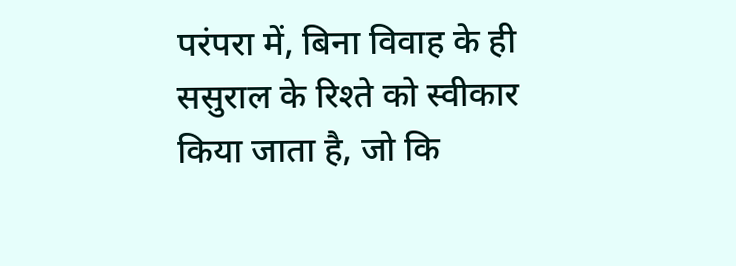परंपरा में, बिना विवाह के ही ससुराल के रिश्ते को स्वीकार किया जाता है, जो कि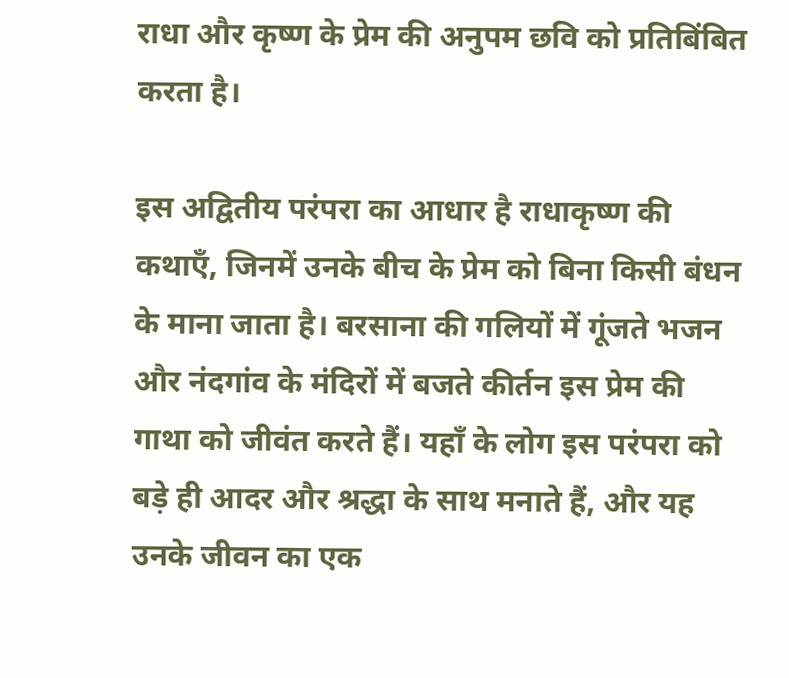राधा और कृष्ण के प्रेम की अनुपम छवि को प्रतिबिंबित करता है।

इस अद्वितीय परंपरा का आधार है राधाकृष्ण की कथाएँ, जिनमें उनके बीच के प्रेम को बिना किसी बंधन के माना जाता है। बरसाना की गलियों में गूंजते भजन और नंदगांव के मंदिरों में बजते कीर्तन इस प्रेम की गाथा को जीवंत करते हैं। यहाँ के लोग इस परंपरा को बड़े ही आदर और श्रद्धा के साथ मनाते हैं, और यह उनके जीवन का एक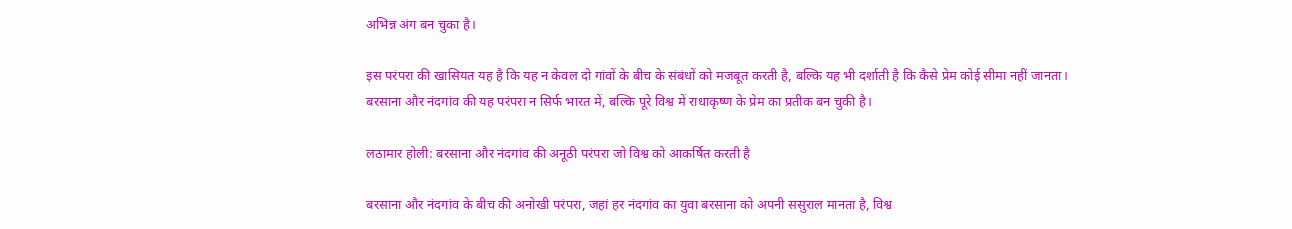अभिन्न अंग बन चुका है।

इस परंपरा की खासियत यह है कि यह न केवल दो गांवों के बीच के संबंधों को मजबूत करती है, बल्कि यह भी दर्शाती है कि कैसे प्रेम कोई सीमा नहीं जानता। बरसाना और नंदगांव की यह परंपरा न सिर्फ भारत में, बल्कि पूरे विश्व में राधाकृष्ण के प्रेम का प्रतीक बन चुकी है।

लठामार होली: बरसाना और नंदगांव की अनूठी परंपरा जो विश्व को आकर्षित करती है

बरसाना और नंदगांव के बीच की अनोखी परंपरा, जहां हर नंदगांव का युवा बरसाना को अपनी ससुराल मानता है, विश्व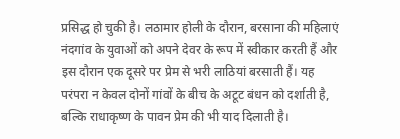प्रसिद्ध हो चुकी है। लठामार होली के दौरान, बरसाना की महिलाएं नंदगांव के युवाओं को अपने देवर के रूप में स्वीकार करती हैं और इस दौरान एक दूसरे पर प्रेम से भरी लाठियां बरसाती हैं। यह परंपरा न केवल दोनों गांवों के बीच के अटूट बंधन को दर्शाती है, बल्कि राधाकृष्ण के पावन प्रेम की भी याद दिलाती है।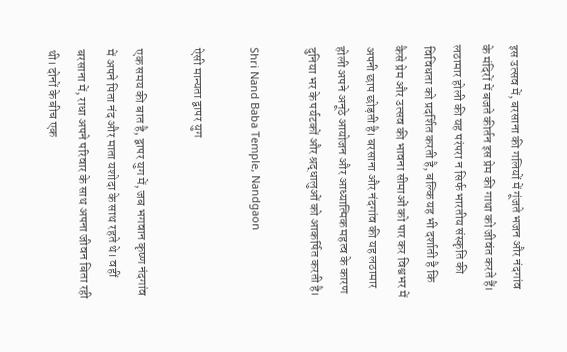इस उत्सव में, बरसाना की गलियों में गूंजते भजन और नंदगांव के मंदिरों में बजते कीर्तन इस प्रेम की गाथा को जीवंत करते हैं। लठामार होली की यह परंपरा न सिर्फ भारतीय संस्कृति की विविधता को प्रदर्शित करती है, बल्कि यह भी दर्शाती है कि कैसे प्रेम और उत्सव की भावना सीमाओं को पार कर विश्वभर में अपनी छाप छोड़ती है। बरसाना और नंदगांव की यह लठामार होली अपने अनूठे आयोजन और आध्यात्मिक महत्व के कारण दुनिया भर के पर्यटकों और श्रद्धालुओं को आकर्षित करती है।

Shri Nand Baba Temple, Nandgaon

ऐसी मान्यता द्वापर युग

एक समय की बात है, द्वापर युग में, जब भगवान कृष्ण नंदगांव में अपने पिता नंद और माता यशोदा के साथ रहते थे। वहीं बरसाना में, राधा अपने परिवार के साथ अपना जीवन बिता रही थी। दोनों के बीच एक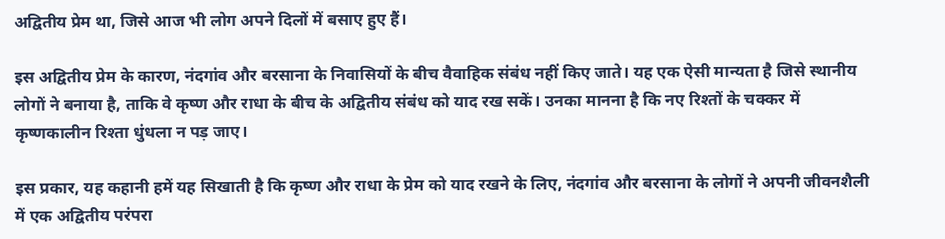अद्वितीय प्रेम था, जिसे आज भी लोग अपने दिलों में बसाए हुए हैं।

इस अद्वितीय प्रेम के कारण, नंदगांव और बरसाना के निवासियों के बीच वैवाहिक संबंध नहीं किए जाते। यह एक ऐसी मान्यता है जिसे स्थानीय लोगों ने बनाया है, ताकि वे कृष्ण और राधा के बीच के अद्वितीय संबंध को याद रख सकें। उनका मानना है कि नए रिश्तों के चक्कर में कृष्णकालीन रिश्ता धुंधला न पड़ जाए।

इस प्रकार, यह कहानी हमें यह सिखाती है कि कृष्ण और राधा के प्रेम को याद रखने के लिए, नंदगांव और बरसाना के लोगों ने अपनी जीवनशैली में एक अद्वितीय परंपरा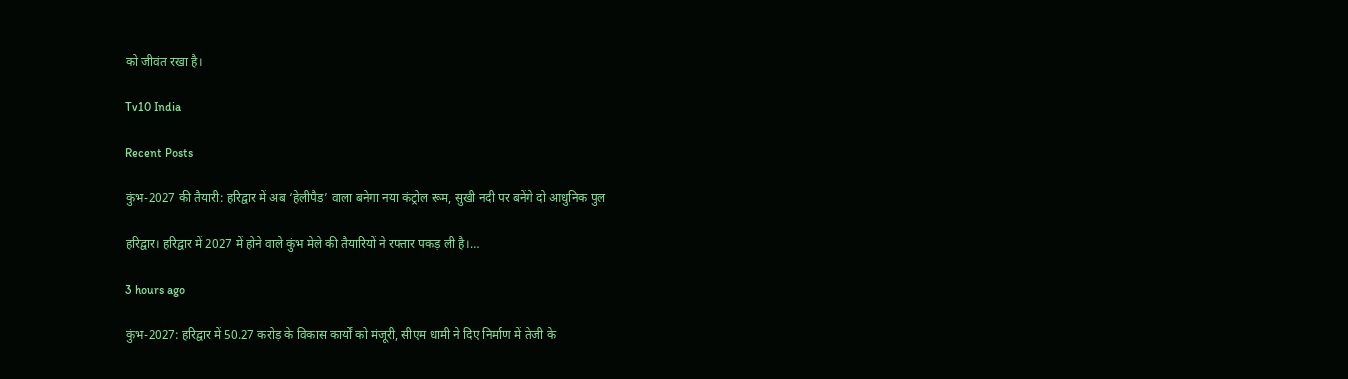को जीवंत रखा है।

Tv10 India

Recent Posts

कुंभ-2027 की तैयारी: हरिद्वार में अब ‘हेलीपैड’ वाला बनेगा नया कंट्रोल रूम, सुखी नदी पर बनेंगे दो आधुनिक पुल

हरिद्वार। हरिद्वार में 2027 में होने वाले कुंभ मेले की तैयारियों ने रफ्तार पकड़ ली है।…

3 hours ago

कुंभ-2027: हरिद्वार में 50.27 करोड़ के विकास कार्यों को मंजूरी, सीएम धामी ने दिए निर्माण में तेजी के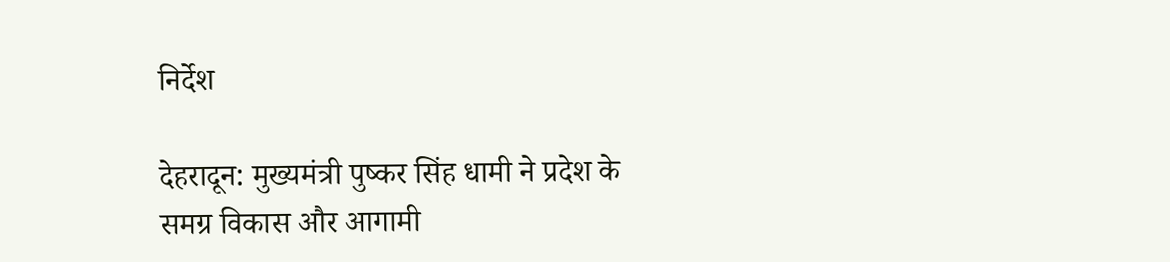निर्देश

देहरादून: मुख्यमंत्री पुष्कर सिंह धामी ने प्रदेश के समग्र विकास और आगामी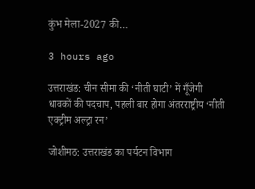कुंभ मेला-2027 की…

3 hours ago

उत्तराखंड: चीन सीमा की ‘नीती घाटी’ में गूँजेगी धावकों की पदचाप, पहली बार होगा अंतरराष्ट्रीय ‘नीती एक्ट्रीम अल्ट्रा रन’

जोशीमठ: उत्तराखंड का पर्यटन विभाग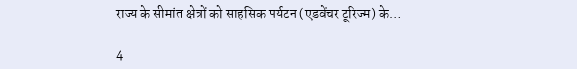राज्य के सीमांत क्षेत्रों को साहसिक पर्यटन (एडवेंचर टूरिज्म) के…

4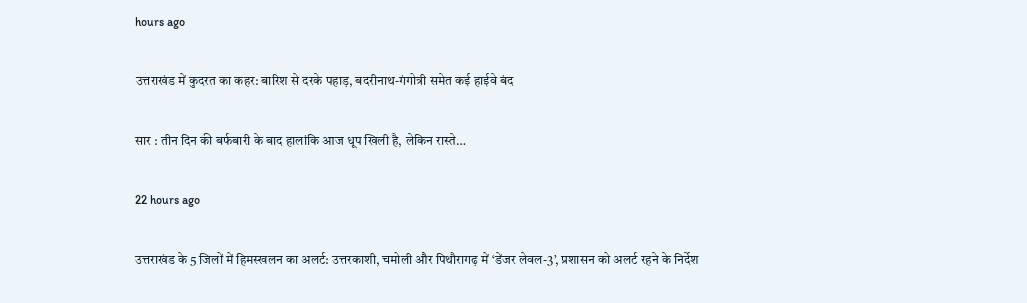hours ago

उत्तराखंड में कुदरत का कहर: बारिश से दरके पहाड़, बदरीनाथ-गंगोत्री समेत कई हाईवे बंद

सार : तीन दिन की बर्फबारी के बाद हालांकि आज धूप खिली है, लेकिन रास्ते…

22 hours ago

उत्तराखंड के 5 जिलों में हिमस्खलन का अलर्ट: उत्तरकाशी, चमोली और पिथौरागढ़ में ‘डेंजर लेवल-3’, प्रशासन को अलर्ट रहने के निर्देश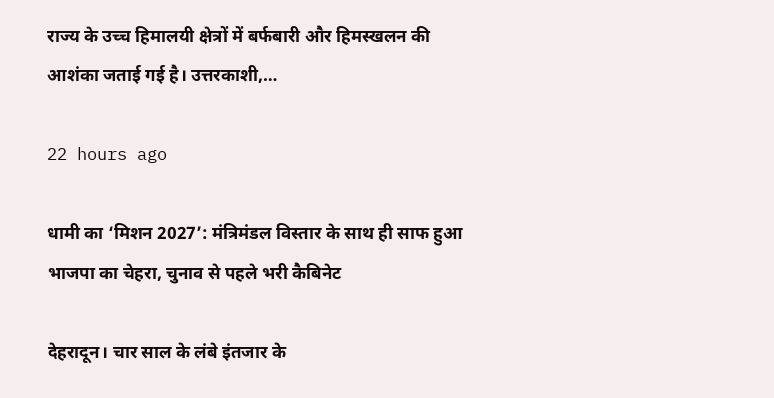राज्य के उच्च हिमालयी क्षेत्रों में बर्फबारी और हिमस्खलन की आशंका जताई गई है। उत्तरकाशी,…

22 hours ago

धामी का ‘मिशन 2027’: मंत्रिमंडल विस्तार के साथ ही साफ हुआ भाजपा का चेहरा, चुनाव से पहले भरी कैबिनेट

देहरादून। चार साल के लंबे इंतजार के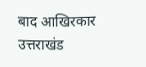बाद आखिरकार उत्तराखंड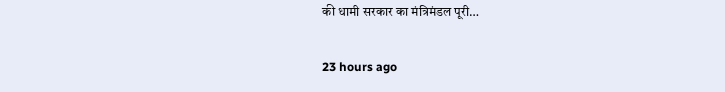की धामी सरकार का मंत्रिमंडल पूरी…

23 hours ago